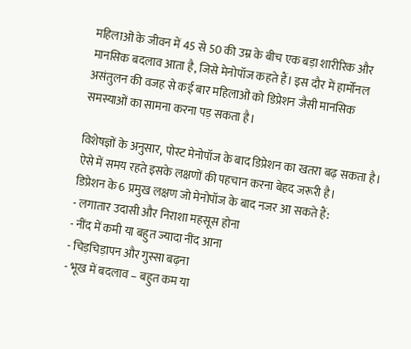महिलाओं के जीवन में 45 से 50 की उम्र के बीच एक बड़ा शारीरिक और मानसिक बदलाव आता है, जिसे मेनोपॉज कहते हैं। इस दौर में हार्मोनल असंतुलन की वजह से कई बार महिलाओं को डिप्रेशन जैसी मानसिक समस्याओं का सामना करना पड़ सकता है।

विशेषज्ञों के अनुसार, पोस्ट मेनोपॉज के बाद डिप्रेशन का खतरा बढ़ सकता है। ऐसे में समय रहते इसके लक्षणों की पहचान करना बेहद जरूरी है।
डिप्रेशन के 6 प्रमुख लक्षण जो मेनोपॉज के बाद नजर आ सकते हैं:
- लगातार उदासी और निराशा महसूस होना
- नींद में कमी या बहुत ज्यादा नींद आना
- चिड़चिड़ापन और गुस्सा बढ़ना
- भूख में बदलाव – बहुत कम या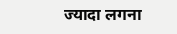ज्यादा लगना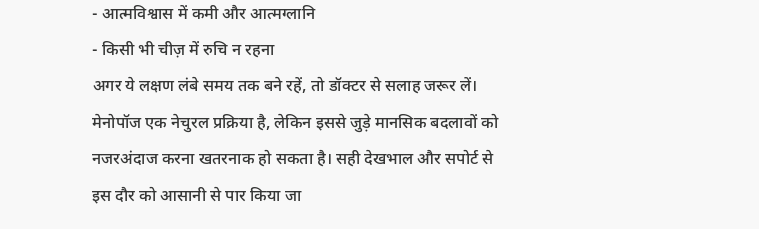- आत्मविश्वास में कमी और आत्मग्लानि
- किसी भी चीज़ में रुचि न रहना
अगर ये लक्षण लंबे समय तक बने रहें, तो डॉक्टर से सलाह जरूर लें। मेनोपॉज एक नेचुरल प्रक्रिया है, लेकिन इससे जुड़े मानसिक बदलावों को नजरअंदाज करना खतरनाक हो सकता है। सही देखभाल और सपोर्ट से इस दौर को आसानी से पार किया जा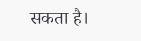सकता है।